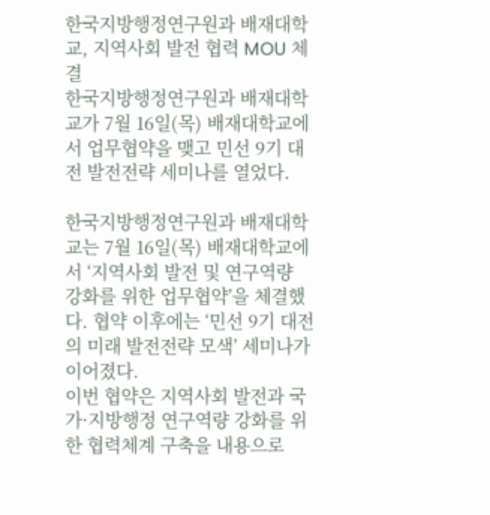한국지방행정연구원과 배재대학교, 지역사회 발전 협력 MOU 체결
한국지방행정연구원과 배재대학교가 7월 16일(목) 배재대학교에서 업무협약을 맺고 민선 9기 대전 발전전략 세미나를 열었다.

한국지방행정연구원과 배재대학교는 7월 16일(목) 배재대학교에서 ‘지역사회 발전 및 연구역량 강화를 위한 업무협약’을 체결했다. 협약 이후에는 ‘민선 9기 대전의 미래 발전전략 모색’ 세미나가 이어졌다.
이번 협약은 지역사회 발전과 국가·지방행정 연구역량 강화를 위한 협력체계 구축을 내용으로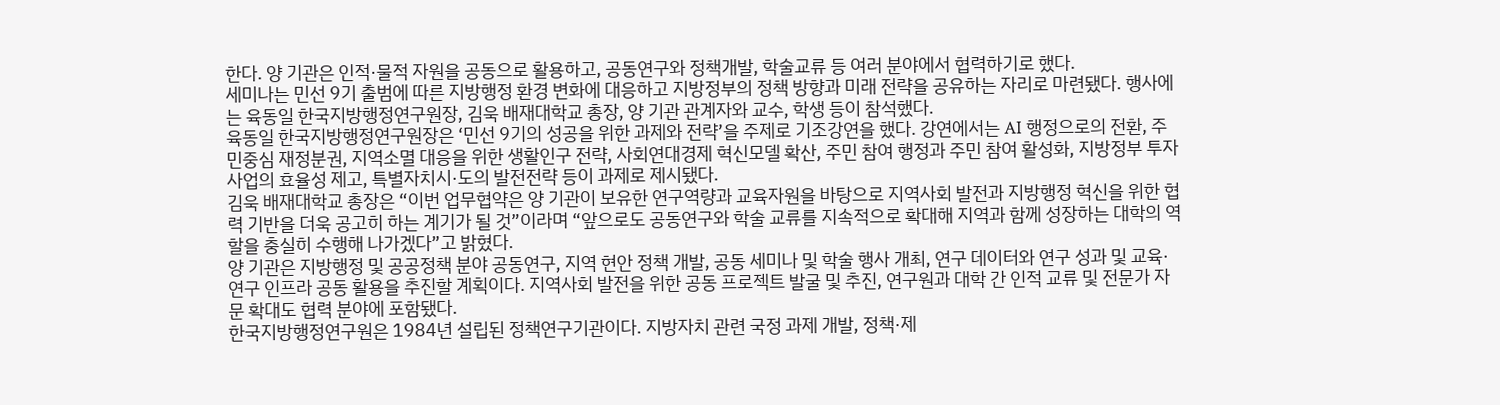한다. 양 기관은 인적·물적 자원을 공동으로 활용하고, 공동연구와 정책개발, 학술교류 등 여러 분야에서 협력하기로 했다.
세미나는 민선 9기 출범에 따른 지방행정 환경 변화에 대응하고 지방정부의 정책 방향과 미래 전략을 공유하는 자리로 마련됐다. 행사에는 육동일 한국지방행정연구원장, 김욱 배재대학교 총장, 양 기관 관계자와 교수, 학생 등이 참석했다.
육동일 한국지방행정연구원장은 ‘민선 9기의 성공을 위한 과제와 전략’을 주제로 기조강연을 했다. 강연에서는 AI 행정으로의 전환, 주민중심 재정분권, 지역소멸 대응을 위한 생활인구 전략, 사회연대경제 혁신모델 확산, 주민 참여 행정과 주민 참여 활성화, 지방정부 투자사업의 효율성 제고, 특별자치시·도의 발전전략 등이 과제로 제시됐다.
김욱 배재대학교 총장은 “이번 업무협약은 양 기관이 보유한 연구역량과 교육자원을 바탕으로 지역사회 발전과 지방행정 혁신을 위한 협력 기반을 더욱 공고히 하는 계기가 될 것”이라며 “앞으로도 공동연구와 학술 교류를 지속적으로 확대해 지역과 함께 성장하는 대학의 역할을 충실히 수행해 나가겠다”고 밝혔다.
양 기관은 지방행정 및 공공정책 분야 공동연구, 지역 현안 정책 개발, 공동 세미나 및 학술 행사 개최, 연구 데이터와 연구 성과 및 교육·연구 인프라 공동 활용을 추진할 계획이다. 지역사회 발전을 위한 공동 프로젝트 발굴 및 추진, 연구원과 대학 간 인적 교류 및 전문가 자문 확대도 협력 분야에 포함됐다.
한국지방행정연구원은 1984년 설립된 정책연구기관이다. 지방자치 관련 국정 과제 개발, 정책·제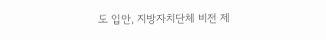도 입안, 지방자치단체 비전 제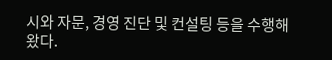시와 자문, 경영 진단 및 컨설팅 등을 수행해 왔다.